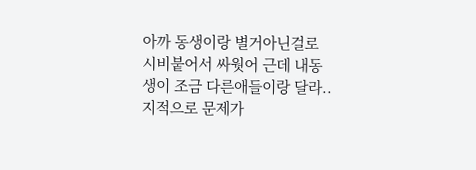아까 동생이랑 별거아닌걸로 시비붙어서 싸웟어 근데 내동생이 조금 다른애들이랑 달라.. 지적으로 문제가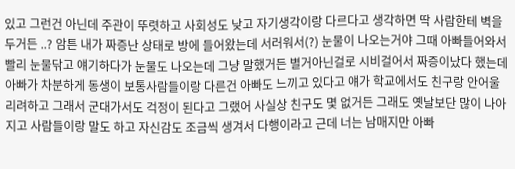있고 그런건 아닌데 주관이 뚜렷하고 사회성도 낮고 자기생각이랑 다르다고 생각하면 딱 사람한테 벽을 두거든 ..? 암튼 내가 짜증난 상태로 방에 들어왔는데 서러워서(?) 눈물이 나오는거야 그때 아빠들어와서 빨리 눈물닦고 얘기하다가 눈물도 나오는데 그냥 말했거든 별거아닌걸로 시비걸어서 짜증이났다 했는데 아빠가 차분하게 동생이 보통사람들이랑 다른건 아빠도 느끼고 있다고 얘가 학교에서도 친구랑 안어울리려하고 그래서 군대가서도 걱정이 된다고 그랬어 사실상 친구도 몇 없거든 그래도 옛날보단 많이 나아지고 사람들이랑 말도 하고 자신감도 조금씩 생겨서 다행이라고 근데 너는 남매지만 아빠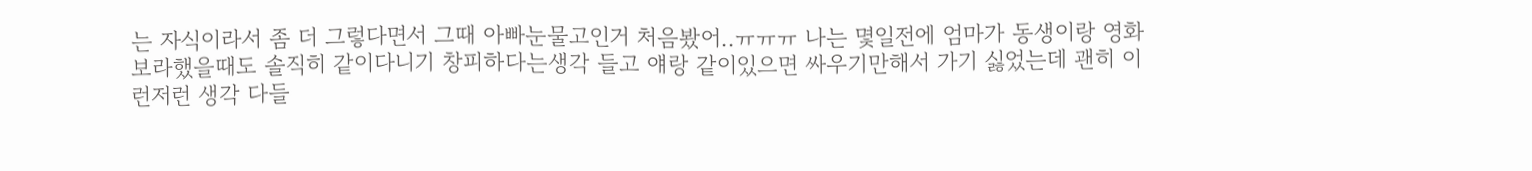는 자식이라서 좀 더 그렇다면서 그때 아빠눈물고인거 처음봤어..ㅠㅠㅠ 나는 몇일전에 엄마가 동생이랑 영화보라했을때도 솔직히 같이다니기 창피하다는생각 들고 얘랑 같이있으면 싸우기만해서 가기 싫었는데 괜히 이런저런 생각 다들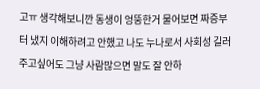고ㅠ 생각해보니깐 동생이 엉뚱한거 물어보면 짜증부터 냈지 이해하려고 안했고 나도 누나로서 사회성 길러주고싶어도 그냥 사람많으면 말도 잘 안하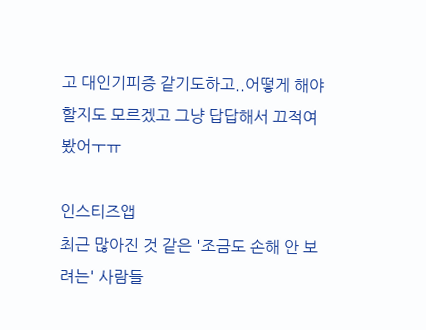고 대인기피증 같기도하고..어떻게 해야할지도 모르겠고 그냥 답답해서 끄적여봤어ㅜㅠ

인스티즈앱
최근 많아진 것 같은 '조금도 손해 안 보려는' 사람들